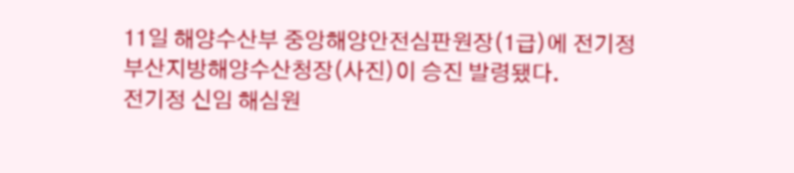11일 해양수산부 중앙해양안전심판원장(1급)에 전기정 부산지방해양수산청장(사진)이 승진 발령됐다.
전기정 신임 해심원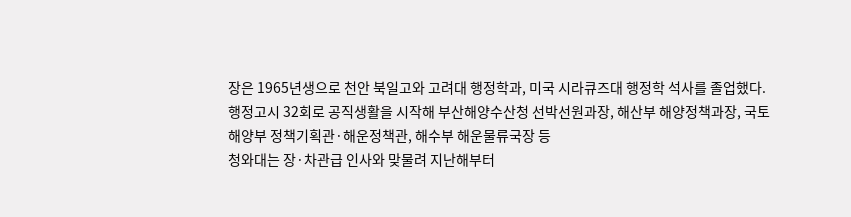장은 1965년생으로 천안 북일고와 고려대 행정학과, 미국 시라큐즈대 행정학 석사를 졸업했다.
행정고시 32회로 공직생활을 시작해 부산해양수산청 선박선원과장, 해산부 해양정책과장, 국토해양부 정책기획관·해운정책관, 해수부 해운물류국장 등
청와대는 장·차관급 인사와 맞물려 지난해부터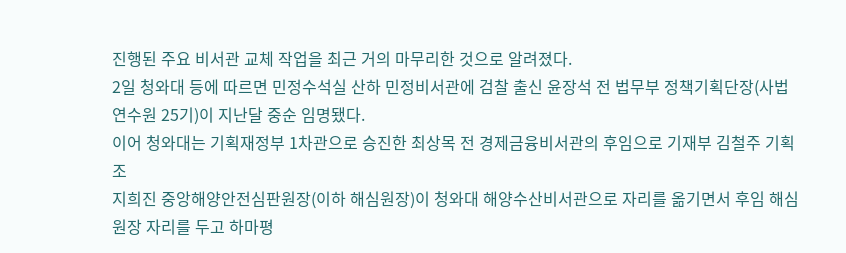진행된 주요 비서관 교체 작업을 최근 거의 마무리한 것으로 알려졌다.
2일 청와대 등에 따르면 민정수석실 산하 민정비서관에 검찰 출신 윤장석 전 법무부 정책기획단장(사법연수원 25기)이 지난달 중순 임명됐다.
이어 청와대는 기획재정부 1차관으로 승진한 최상목 전 경제금융비서관의 후임으로 기재부 김철주 기획조
지희진 중앙해양안전심판원장(이하 해심원장)이 청와대 해양수산비서관으로 자리를 옮기면서 후임 해심원장 자리를 두고 하마평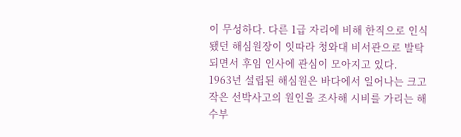이 무성하다. 다른 1급 자리에 비해 한직으로 인식됐던 해심원장이 잇따라 청와대 비서관으로 발탁되면서 후임 인사에 관심이 모아지고 있다.
1963년 설립된 해심원은 바다에서 일어나는 크고 작은 선박사고의 원인을 조사해 시비를 가리는 해수부